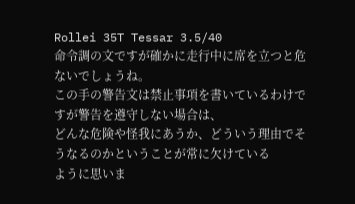Rollei 35T Tessar 3.5/40
命令調の文ですが確かに走行中に席を立つと危ないでしょうね。
この手の警告文は禁止事項を書いているわけですが警告を遵守しない場合は、
どんな危険や怪我にあうか、どういう理由でそうなるのかということが常に欠けている
ように思いま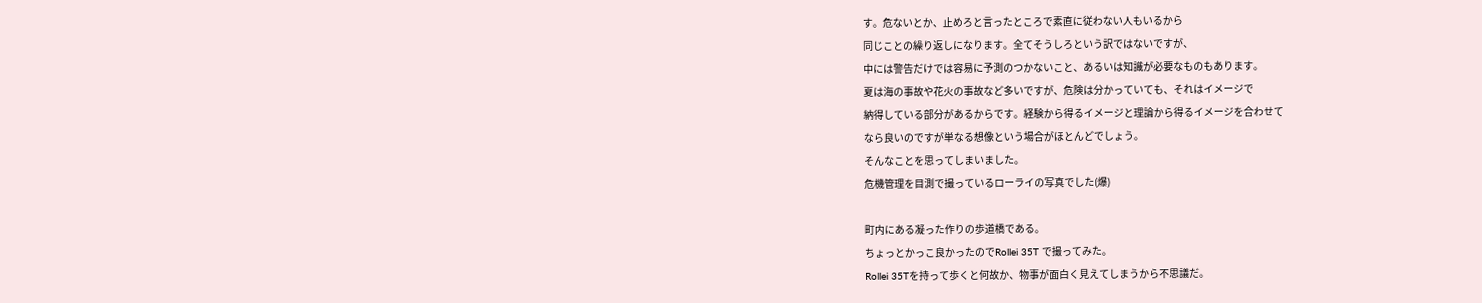す。危ないとか、止めろと言ったところで素直に従わない人もいるから
同じことの繰り返しになります。全てそうしろという訳ではないですが、
中には警告だけでは容易に予測のつかないこと、あるいは知識が必要なものもあります。
夏は海の事故や花火の事故など多いですが、危険は分かっていても、それはイメージで
納得している部分があるからです。経験から得るイメージと理論から得るイメージを合わせて
なら良いのですが単なる想像という場合がほとんどでしょう。
そんなことを思ってしまいました。
危機管理を目測で撮っているローライの写真でした(爆)

町内にある凝った作りの歩道橋である。
ちょっとかっこ良かったのでRollei 35T で撮ってみた。
Rollei 35Tを持って歩くと何故か、物事が面白く見えてしまうから不思議だ。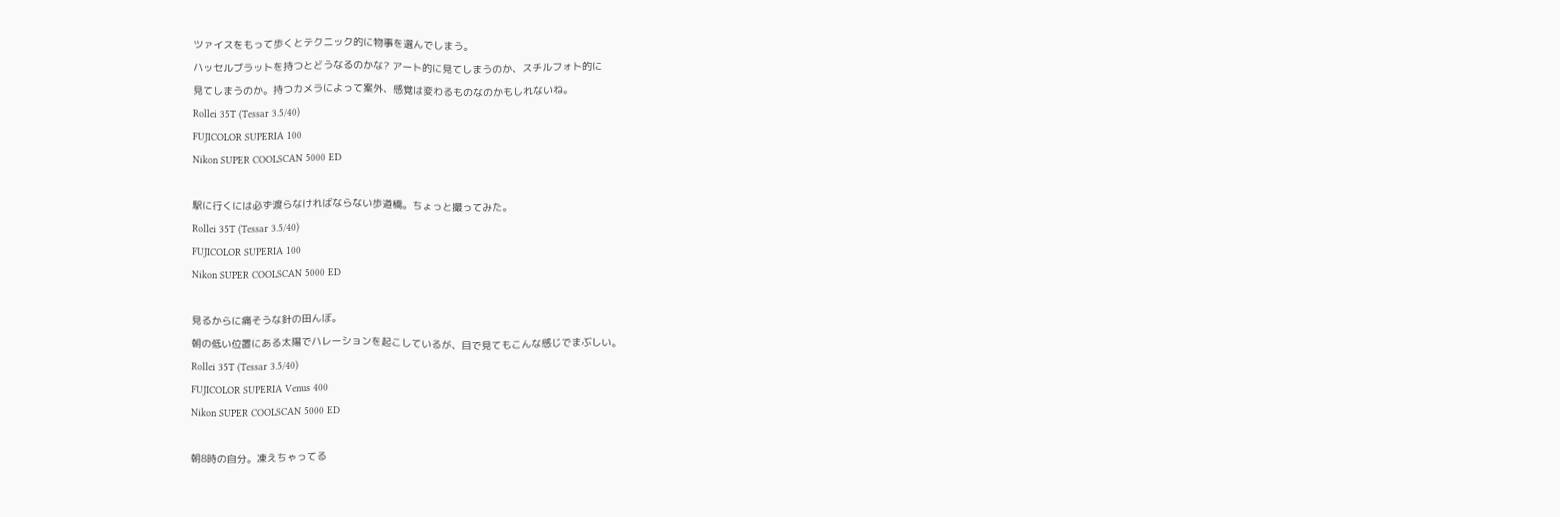ツァイスをもって歩くとテクニック的に物事を選んでしまう。
ハッセルブラットを持つとどうなるのかな? アート的に見てしまうのか、スチルフォト的に
見てしまうのか。持つカメラによって案外、感覚は変わるものなのかもしれないね。
Rollei 35T (Tessar 3.5/40)
FUJICOLOR SUPERIA 100
Nikon SUPER COOLSCAN 5000 ED

駅に行くには必ず渡らなければならない歩道橋。ちょっと撮ってみた。
Rollei 35T (Tessar 3.5/40)
FUJICOLOR SUPERIA 100
Nikon SUPER COOLSCAN 5000 ED

見るからに痛そうな針の田んぼ。
朝の低い位置にある太陽でハレーションを起こしているが、目で見てもこんな感じでまぶしい。
Rollei 35T (Tessar 3.5/40)
FUJICOLOR SUPERIA Venus 400
Nikon SUPER COOLSCAN 5000 ED

朝8時の自分。凍えちゃってる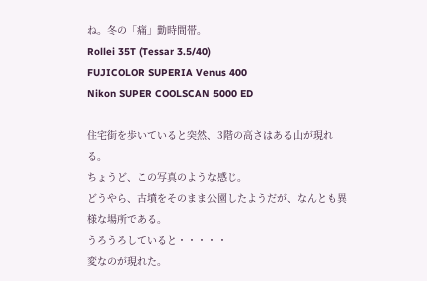ね。冬の「痛」勤時間帯。
Rollei 35T (Tessar 3.5/40)
FUJICOLOR SUPERIA Venus 400
Nikon SUPER COOLSCAN 5000 ED

住宅街を歩いていると突然、3階の高さはある山が現れる。
ちょうど、この写真のような感じ。
どうやら、古墳をそのまま公園したようだが、なんとも異様な場所である。
うろうろしていると・・・・・
変なのが現れた。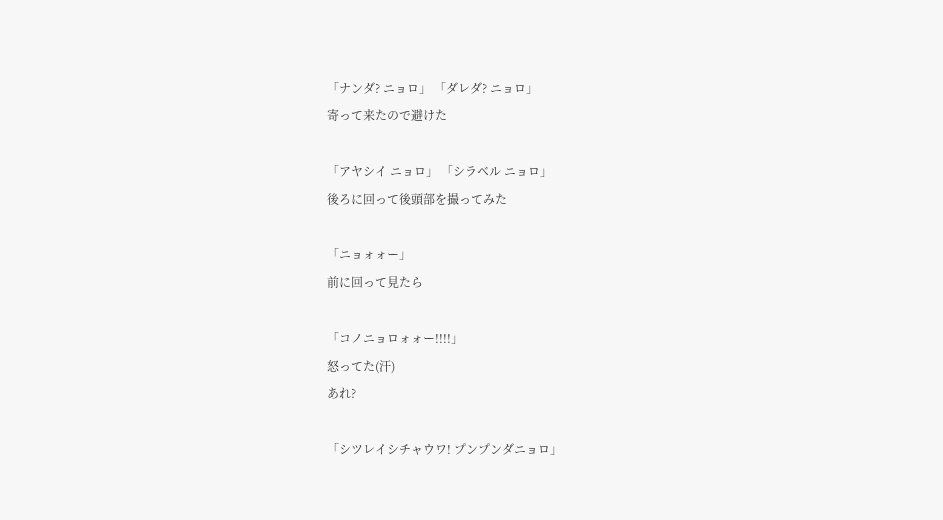「ナンダ? ニョロ」 「ダレダ? ニョロ」
寄って来たので避けた

「アヤシイ ニョロ」 「シラベル ニョロ」
後ろに回って後頭部を撮ってみた

「ニョォォー」
前に回って見たら

「コノニョロォォー!!!!」
怒ってた(汗)
あれ?

「シツレイシチャウワ! プンプンダニョロ」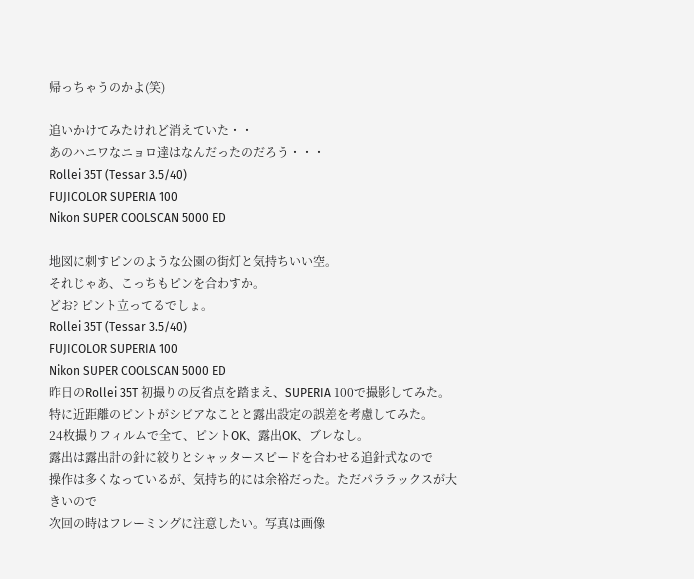帰っちゃうのかよ(笑)

追いかけてみたけれど消えていた・・
あのハニワなニョロ達はなんだったのだろう・・・
Rollei 35T (Tessar 3.5/40)
FUJICOLOR SUPERIA 100
Nikon SUPER COOLSCAN 5000 ED

地図に刺すピンのような公園の街灯と気持ちいい空。
それじゃあ、こっちもピンを合わすか。
どお? ピント立ってるでしょ。
Rollei 35T (Tessar 3.5/40)
FUJICOLOR SUPERIA 100
Nikon SUPER COOLSCAN 5000 ED
昨日のRollei 35T 初撮りの反省点を踏まえ、SUPERIA 100で撮影してみた。
特に近距離のピントがシビアなことと露出設定の誤差を考慮してみた。
24枚撮りフィルムで全て、ピントOK、露出OK、ブレなし。
露出は露出計の針に絞りとシャッタースピードを合わせる追針式なので
操作は多くなっているが、気持ち的には余裕だった。ただパララックスが大きいので
次回の時はフレーミングに注意したい。写真は画像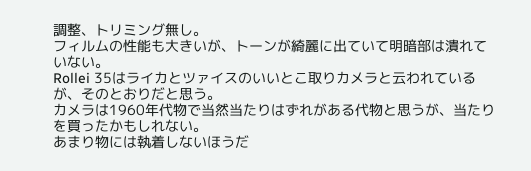調整、トリミング無し。
フィルムの性能も大きいが、トーンが綺麗に出ていて明暗部は潰れていない。
Rollei 35はライカとツァイスのいいとこ取りカメラと云われているが、そのとおりだと思う。
カメラは1960年代物で当然当たりはずれがある代物と思うが、当たりを買ったかもしれない。
あまり物には執着しないほうだ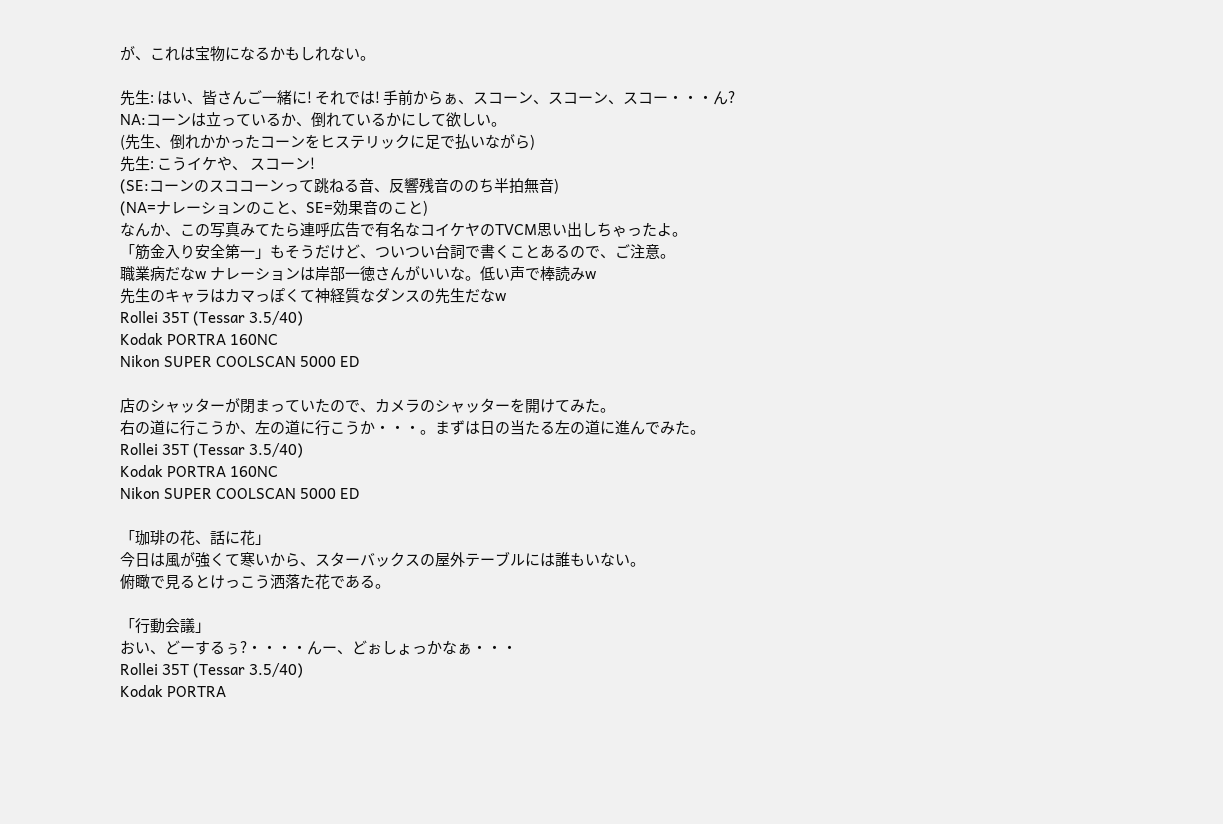が、これは宝物になるかもしれない。

先生: はい、皆さんご一緒に! それでは! 手前からぁ、スコーン、スコーン、スコー・・・ん?
NA:コーンは立っているか、倒れているかにして欲しい。
(先生、倒れかかったコーンをヒステリックに足で払いながら)
先生: こうイケや、 スコーン!
(SE:コーンのスココーンって跳ねる音、反響残音ののち半拍無音)
(NA=ナレーションのこと、SE=効果音のこと)
なんか、この写真みてたら連呼広告で有名なコイケヤのTVCM思い出しちゃったよ。
「筋金入り安全第一」もそうだけど、ついつい台詞で書くことあるので、ご注意。
職業病だなw ナレーションは岸部一徳さんがいいな。低い声で棒読みw
先生のキャラはカマっぽくて神経質なダンスの先生だなw
Rollei 35T (Tessar 3.5/40)
Kodak PORTRA 160NC
Nikon SUPER COOLSCAN 5000 ED

店のシャッターが閉まっていたので、カメラのシャッターを開けてみた。
右の道に行こうか、左の道に行こうか・・・。まずは日の当たる左の道に進んでみた。
Rollei 35T (Tessar 3.5/40)
Kodak PORTRA 160NC
Nikon SUPER COOLSCAN 5000 ED

「珈琲の花、話に花」
今日は風が強くて寒いから、スターバックスの屋外テーブルには誰もいない。
俯瞰で見るとけっこう洒落た花である。

「行動会議」
おい、どーするぅ?・・・・んー、どぉしょっかなぁ・・・
Rollei 35T (Tessar 3.5/40)
Kodak PORTRA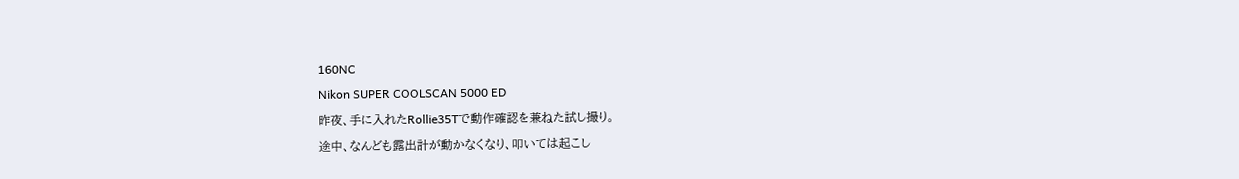160NC
Nikon SUPER COOLSCAN 5000 ED
昨夜、手に入れたRollie35Tで動作確認を兼ねた試し撮り。
途中、なんども露出計が動かなくなり、叩いては起こし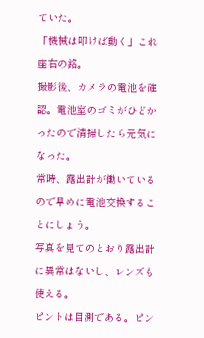ていた。
「機械は叩けば動く」これ座右の銘。
撮影後、カメラの電池を確認。電池室のゴミがひどかったので清掃したら元気になった。
常時、露出計が働いているので早めに電池交換することにしょう。
写真を見てのとおり露出計に異常はないし、レンズも使える。
ピントは目測である。ピン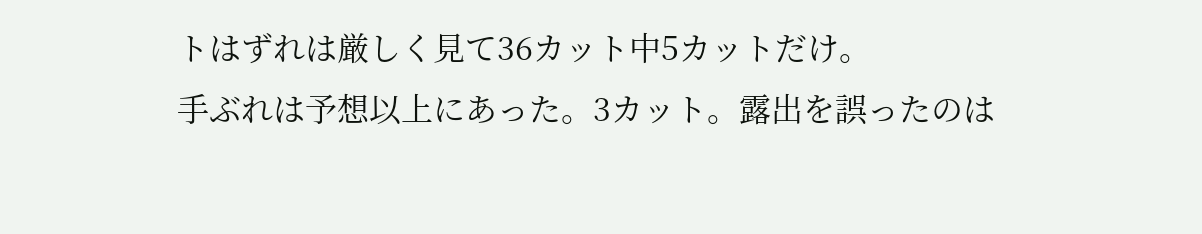トはずれは厳しく見て36カット中5カットだけ。
手ぶれは予想以上にあった。3カット。露出を誤ったのは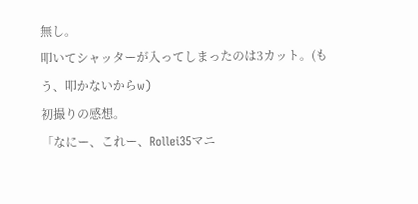無し。
叩いてシャッターが入ってしまったのは3カット。(もう、叩かないからw)
初撮りの感想。
「なにー、これー、Rollei35マニ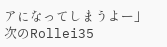アになってしまうよー」
次のRollei35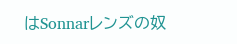はSonnarレンズの奴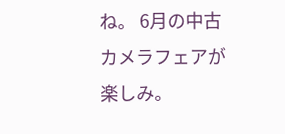ね。 6月の中古カメラフェアが楽しみ。